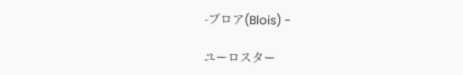-ブロア(Blois) -

ユーロスター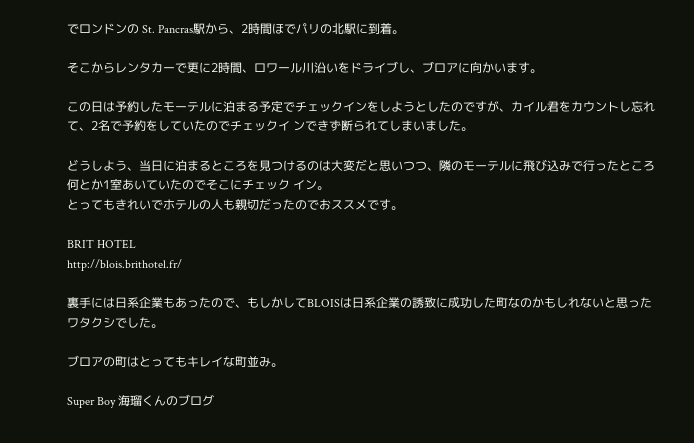でロンドンの St. Pancras駅から、2時間ほでパリの北駅に到着。

そこからレンタカーで更に2時間、ロワール川沿いをドライブし、ブロアに向かいます。

この日は予約したモーテルに泊まる予定でチェックインをしようとしたのですが、カイル君をカウントし忘れて、2名で予約をしていたのでチェックイ ンできず断られてしまいました。

どうしよう、当日に泊まるところを見つけるのは大変だと思いつつ、隣のモーテルに飛び込みで行ったところ何とか1室あいていたのでそこにチェック イン。
とってもきれいでホテルの人も親切だったのでおススメです。

BRIT HOTEL
http://blois.brithotel.fr/

裏手には日系企業もあったので、もしかしてBLOISは日系企業の誘致に成功した町なのかもしれないと思ったワタクシでした。

ブロアの町はとってもキレイな町並み。

Super Boy 海瑠くんのブログ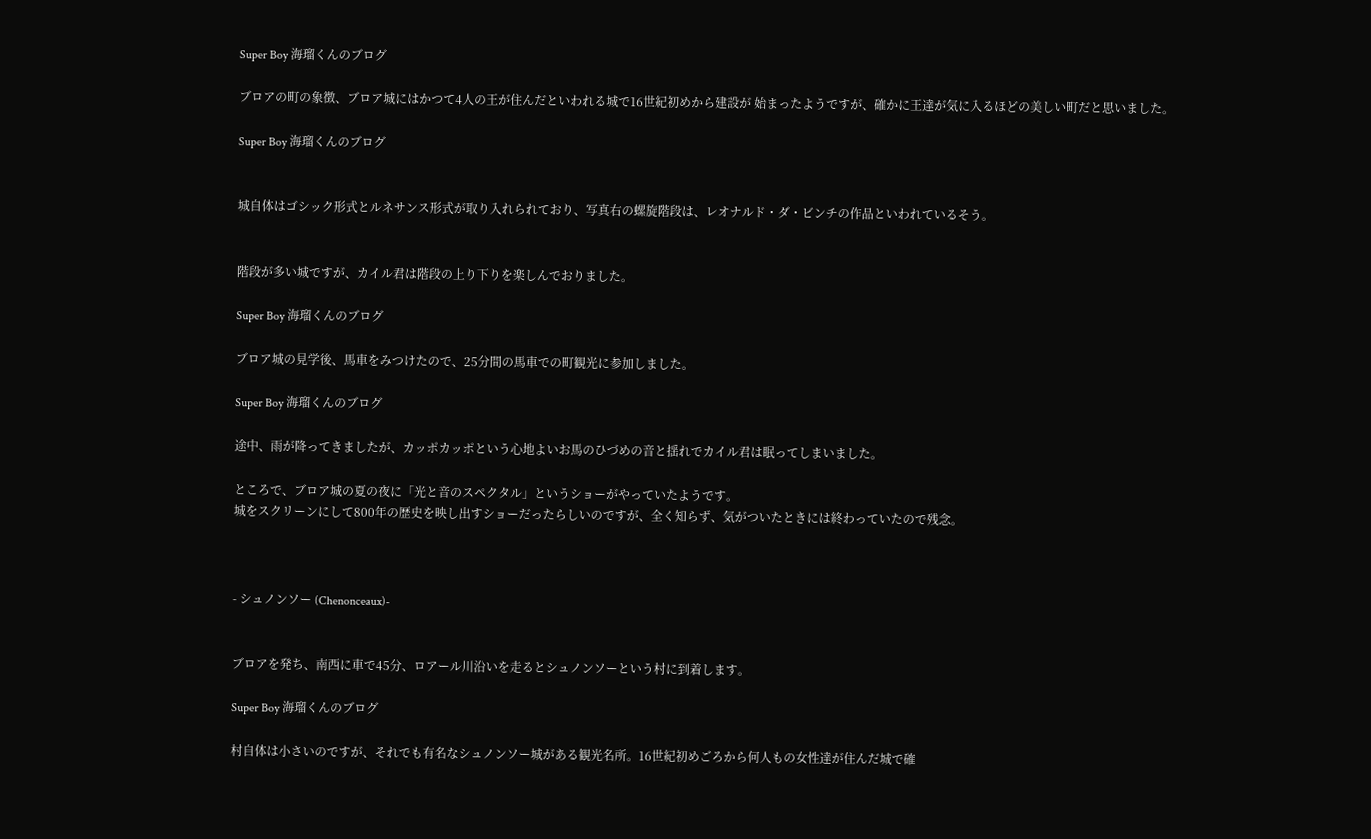Super Boy 海瑠くんのブログ

ブロアの町の象徴、ブロア城にはかつて4人の王が住んだといわれる城で16世紀初めから建設が 始まったようですが、確かに王達が気に入るほどの美しい町だと思いました。

Super Boy 海瑠くんのブログ


城自体はゴシック形式とルネサンス形式が取り入れられており、写真右の螺旋階段は、レオナルド・ダ・ビンチの作品といわれているそう。


階段が多い城ですが、カイル君は階段の上り下りを楽しんでおりました。

Super Boy 海瑠くんのブログ

ブロア城の見学後、馬車をみつけたので、25分間の馬車での町観光に参加しました。

Super Boy 海瑠くんのブログ

途中、雨が降ってきましたが、カッポカッポという心地よいお馬のひづめの音と揺れでカイル君は眠ってしまいました。

ところで、ブロア城の夏の夜に「光と音のスペクタル」というショーがやっていたようです。
城をスクリーンにして800年の歴史を映し出すショーだったらしいのですが、全く知らず、気がついたときには終わっていたので残念。



- シュノンソー (Chenonceaux)-


ブロアを発ち、南西に車で45分、ロアール川沿いを走るとシュノンソーという村に到着します。

Super Boy 海瑠くんのブログ

村自体は小さいのですが、それでも有名なシュノンソー城がある観光名所。16世紀初めごろから何人もの女性達が住んだ城で確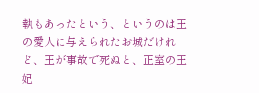執もあったという、というのは王の愛人に与えられたお城だけれど、王が事故で死ぬと、正室の王妃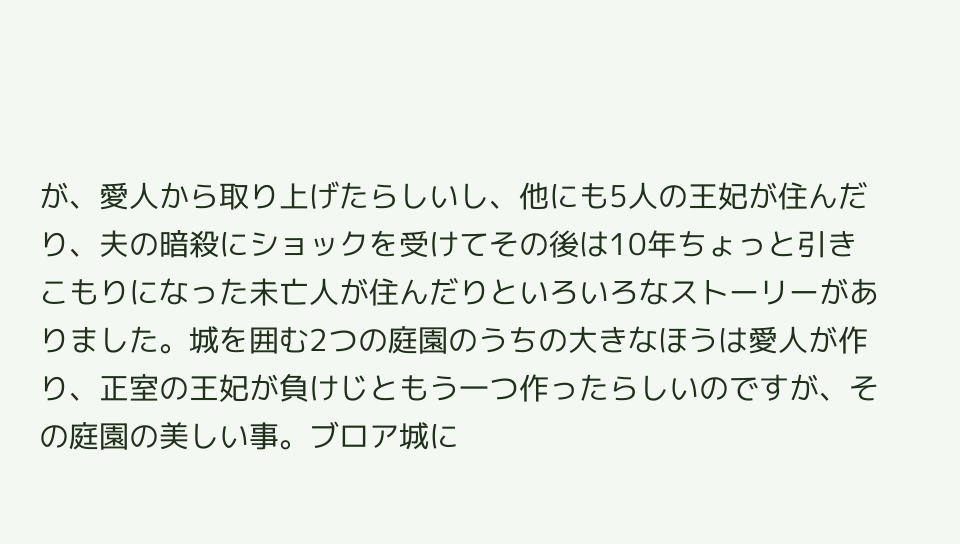が、愛人から取り上げたらしいし、他にも5人の王妃が住んだり、夫の暗殺にショックを受けてその後は10年ちょっと引きこもりになった未亡人が住んだりといろいろなストーリーがありました。城を囲む2つの庭園のうちの大きなほうは愛人が作り、正室の王妃が負けじともう一つ作ったらしいのですが、その庭園の美しい事。ブロア城に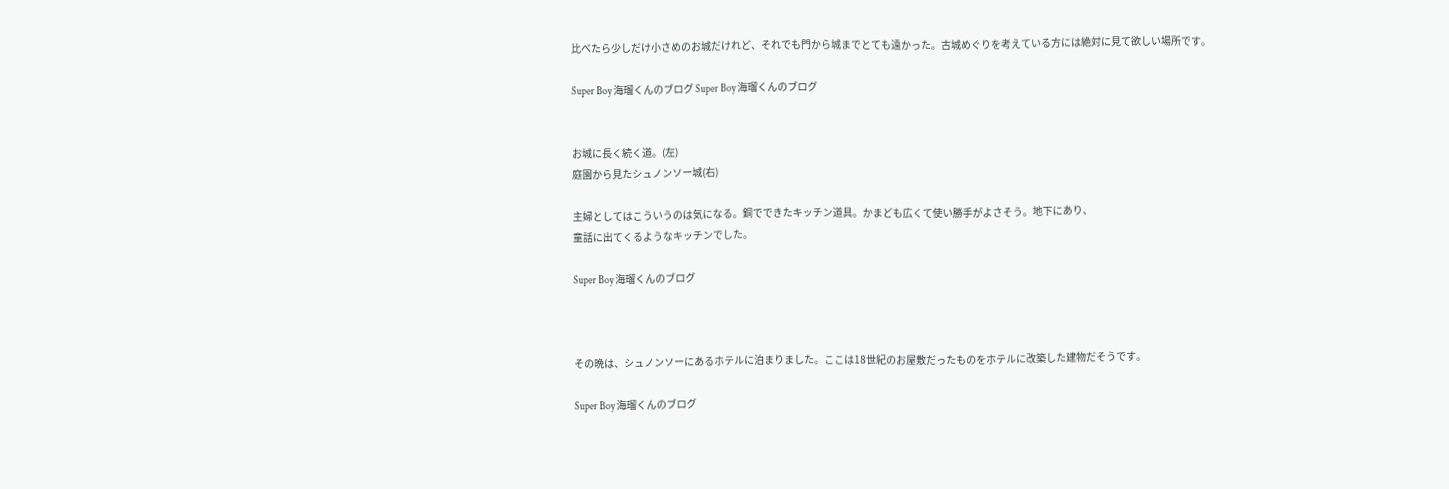比べたら少しだけ小さめのお城だけれど、それでも門から城までとても遠かった。古城めぐりを考えている方には絶対に見て欲しい場所です。

Super Boy 海瑠くんのブログ Super Boy 海瑠くんのブログ


お城に長く続く道。(左)
庭園から見たシュノンソー城(右)

主婦としてはこういうのは気になる。銅でできたキッチン道具。かまども広くて使い勝手がよさそう。地下にあり、
童話に出てくるようなキッチンでした。

Super Boy 海瑠くんのブログ



その晩は、シュノンソーにあるホテルに泊まりました。ここは18世紀のお屋敷だったものをホテルに改築した建物だそうです。

Super Boy 海瑠くんのブログ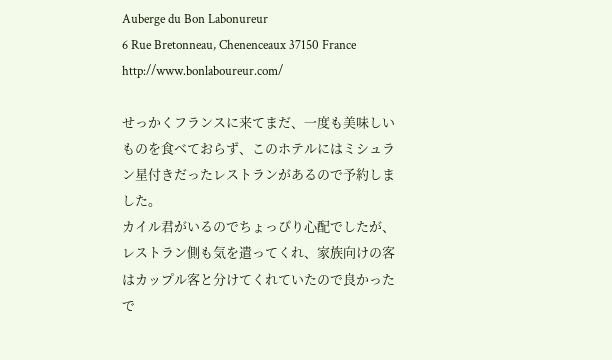Auberge du Bon Labonureur
6 Rue Bretonneau, Chenenceaux 37150 France
http://www.bonlaboureur.com/

せっかくフランスに来てまだ、一度も美味しいものを食べておらず、このホテルにはミシュラン星付きだったレストランがあるので予約しました。
カイル君がいるのでちょっぴり心配でしたが、レストラン側も気を遣ってくれ、家族向けの客はカップル客と分けてくれていたので良かったで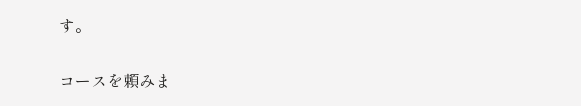す。

コースを頼みま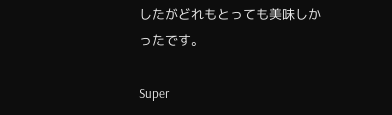したがどれもとっても美味しかったです。

Super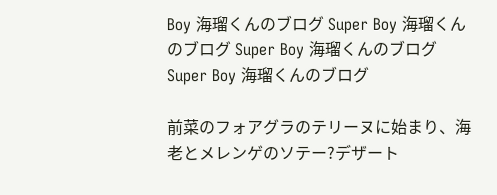Boy 海瑠くんのブログ Super Boy 海瑠くんのブログ Super Boy 海瑠くんのブログ Super Boy 海瑠くんのブログ

前菜のフォアグラのテリーヌに始まり、海老とメレンゲのソテー?デザート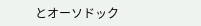とオーソドック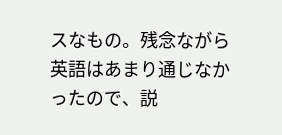スなもの。残念ながら
英語はあまり通じなかったので、説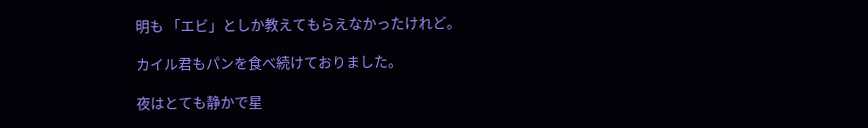明も 「エビ」としか教えてもらえなかったけれど。

カイル君もパンを食べ続けておりました。

夜はとても静かで星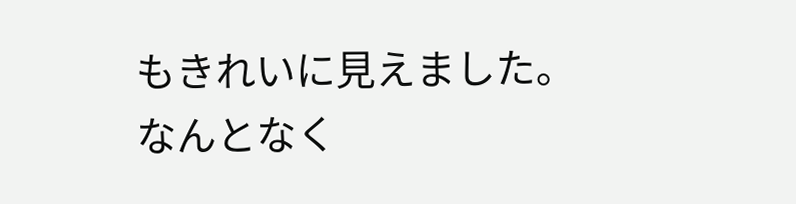もきれいに見えました。
なんとなく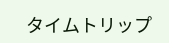タイムトリップ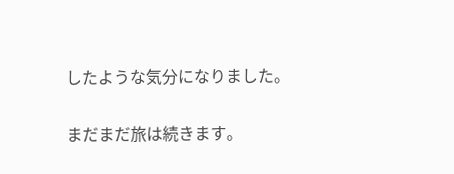したような気分になりました。

まだまだ旅は続きます。